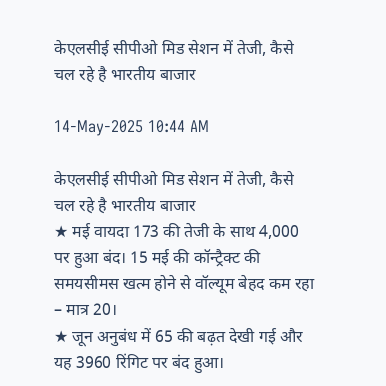केएलसीई सीपीओ मिड सेशन में तेजी, कैसे चल रहे है भारतीय बाजार

14-May-2025 10:44 AM

केएलसीई सीपीओ मिड सेशन में तेजी, कैसे चल रहे है भारतीय बाजार
★ मई वायदा 173 की तेजी के साथ 4,000 पर हुआ बंद। 15 मई की कॉन्ट्रैक्ट की समयसीमस खत्म होने से वॉल्यूम बेहद कम रहा – मात्र 20।
★ जून अनुबंध में 65 की बढ़त देखी गई और यह 3960 रिंगिट पर बंद हुआ।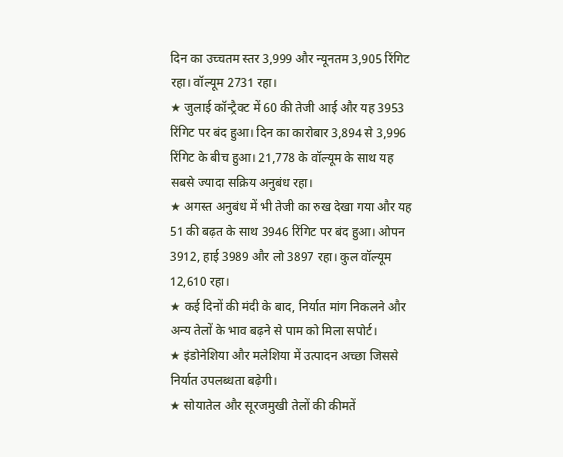दिन का उच्चतम स्तर 3,999 और न्यूनतम 3,905 रिंगिट रहा। वॉल्यूम 2731 रहा।
★ जुलाई कॉन्ट्रैक्ट में 60 की तेजी आई और यह 3953 रिंगिट पर बंद हुआ। दिन का कारोबार 3,894 से 3,996 रिंगिट के बीच हुआ। 21,778 के वॉल्यूम के साथ यह सबसे ज्यादा सक्रिय अनुबंध रहा।
★ अगस्त अनुबंध में भी तेजी का रुख देखा गया और यह 51 की बढ़त के साथ 3946 रिंगिट पर बंद हुआ। ओपन 3912, हाई 3989 और लो 3897 रहा। कुल वॉल्यूम 12,610 रहा।
★ कई दिनों की मंदी के बाद, निर्यात मांग निकलने और अन्य तेलों के भाव बढ़ने से पाम को मिला सपोर्ट।
★ इंडोनेशिया और मलेशिया में उत्पादन अच्छा जिससे निर्यात उपलब्धता बढ़ेगी।
★ सोयातेल और सूरजमुखी तेलों की कीमतें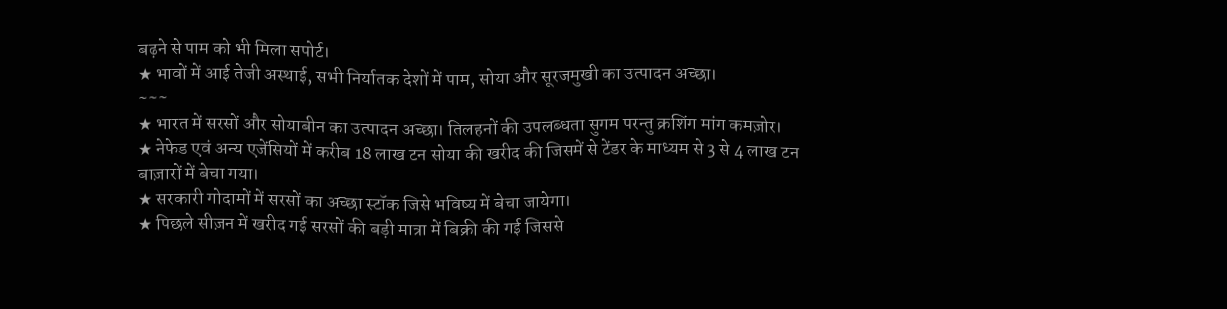बढ़ने से पाम को भी मिला सपोर्ट।
★ भावों में आई तेजी अस्थाई, सभी निर्यातक देशों में पाम, सोया और सूरजमुखी का उत्पादन अच्छा।
~~~
★ भारत में सरसों और सोयाबीन का उत्पादन अच्छा। तिलहनों की उपलब्धता सुगम परन्तु क्रशिंग मांग कमज़ोर।
★ नेफेड एवं अन्य एजेंसियों में करीब 18 लाख टन सोया की खरीद की जिसमें से टेंडर के माध्यम से 3 से 4 लाख टन बाज़ारों में बेचा गया।
★ सरकारी गोदामों में सरसों का अच्छा स्टॉक जिसे भविष्य में बेचा जायेगा।
★ पिछले सीज़न में खरीद गई सरसों की बड़ी मात्रा में बिक्री की गई जिससे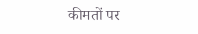कीमतों पर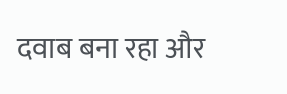दवाब बना रहा और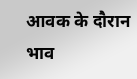आवक के दौरान भाव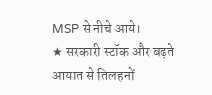MSP से नीचे आये।
★ सरकारी स्टॉक और बढ़ते आयात से तिलहनों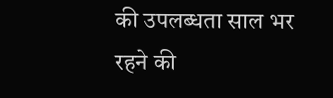की उपलब्धता साल भर रहने की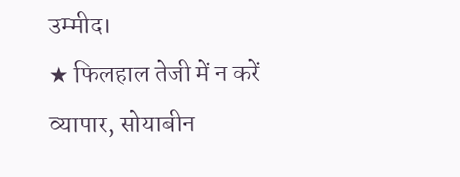उम्मीद।
★ फिलहाल तेजी में न करें व्यापार, सोयाबीन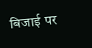बिजाई पर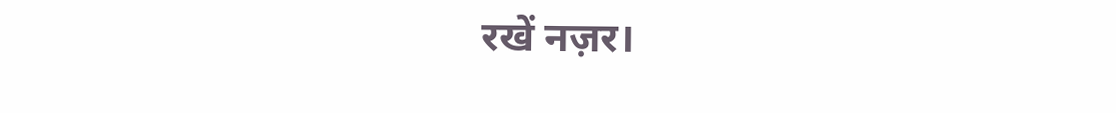रखें नज़र।